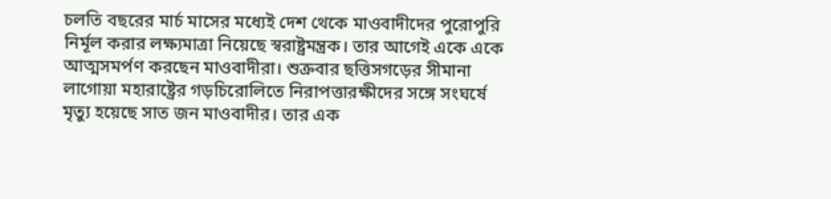চলতি বছরের মার্চ মাসের মধ্যেই দেশ থেকে মাওবাদীদের পুরোপুরি নির্মূল করার লক্ষ্যমাত্রা নিয়েছে স্বরাষ্ট্রমন্ত্রক। তার আগেই একে একে আত্মসমর্পণ করছেন মাওবাদীরা। শুক্রবার ছত্তিসগড়ের সীমানা লাগোয়া মহারাষ্ট্রের গড়চিরোলিতে নিরাপত্তারক্ষীদের সঙ্গে সংঘর্ষে মৃত্যু হয়েছে সাত জন মাওবাদীর। তার এক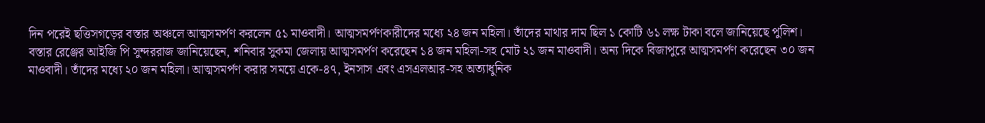দিন পরেই ছত্তিসগড়ের বস্তার অঞ্চলে আত্মসমর্পণ করলেন ৫১ মাওবাদী। আত্মসমর্পণকারীদের মধ্যে ২৪ জন মহিলা। তাঁদের মাথার দাম ছিল ১ কোটি ৬১ লক্ষ টাকা বলে জানিয়েছে পুলিশ।
বস্তার রেঞ্জের আইজি পি সুন্দররাজ জানিয়েছেন, শনিবার সুকমা জেলায় আত্মসমর্পণ করেছেন ১৪ জন মহিলা-সহ মোট ২১ জন মাওবাদী। অন্য দিকে বিজাপুরে আত্মসমর্পণ করেছেন ৩০ জন মাওবাদী। তাঁদের মধ্যে ২০ জন মহিলা। আত্মসমর্পণ করার সময়ে একে-৪৭, ইনসাস এবং এসএলআর-সহ অত্যাধুনিক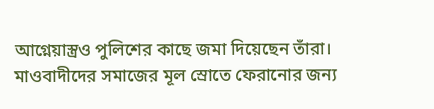আগ্নেয়াস্ত্রও পুলিশের কাছে জমা দিয়েছেন তাঁরা।
মাওবাদীদের সমাজের মূল স্রোতে ফেরানোর জন্য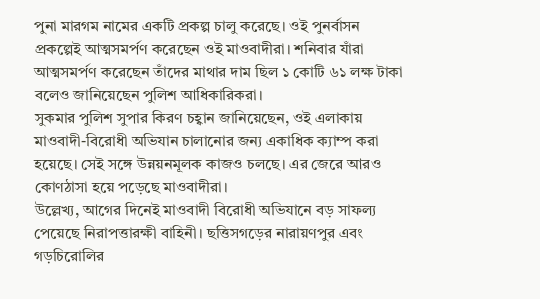পুনা মারগম নামের একটি প্রকল্প চালু করেছে। ওই পুনর্বাসন প্রকল্পেই আত্মসমর্পণ করেছেন ওই মাওবাদীরা। শনিবার যাঁরা আত্মসমর্পণ করেছেন তাঁদের মাথার দাম ছিল ১ কোটি ৬১ লক্ষ টাকা বলেও জানিয়েছেন পুলিশ আধিকারিকরা।
সুকমার পুলিশ সুপার কিরণ চহ্বান জানিয়েছেন, ওই এলাকায় মাওবাদী-বিরোধী অভিযান চালানোর জন্য একাধিক ক্যাম্প করা হয়েছে। সেই সঙ্গে উন্নয়নমূলক কাজও চলছে। এর জেরে আরও কোণঠাসা হয়ে পড়েছে মাওবাদীরা।
উল্লেখ্য, আগের দিনেই মাওবাদী বিরোধী অভিযানে বড় সাফল্য পেয়েছে নিরাপত্তারক্ষী বাহিনী। ছত্তিসগড়ের নারায়ণপুর এবং গড়চিরোলির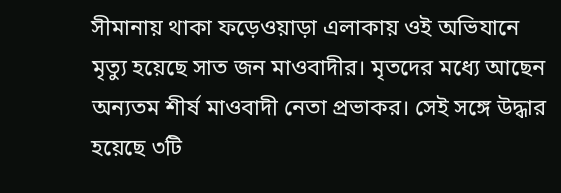সীমানায় থাকা ফড়েওয়াড়া এলাকায় ওই অভিযানে মৃত্যু হয়েছে সাত জন মাওবাদীর। মৃতদের মধ্যে আছেন অন্যতম শীর্ষ মাওবাদী নেতা প্রভাকর। সেই সঙ্গে উদ্ধার হয়েছে ৩টি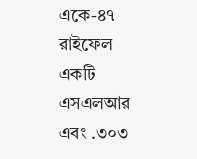একে-৪৭ রাইফেল একটি এসএলআর এবং .৩০৩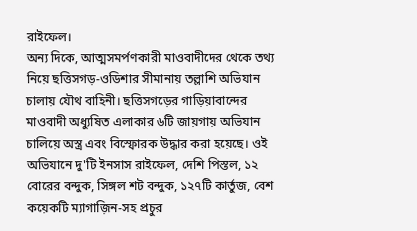রাইফেল।
অন্য দিকে, আত্মসমর্পণকারী মাওবাদীদের থেকে তথ্য নিয়ে ছত্তিসগড়-ওডিশার সীমানায় তল্লাশি অভিযান চালায় যৌথ বাহিনী। ছত্তিসগড়ের গাড়িয়াবান্দের মাওবাদী অধ্যুষিত এলাকার ৬টি জায়গায় অভিযান চালিয়ে অস্ত্র এবং বিস্ফোরক উদ্ধার করা হয়েছে। ওই অভিযানে দু'টি ইনসাস রাইফেল, দেশি পিস্তল, ১২ বোরের বন্দুক, সিঙ্গল শট বন্দুক, ১২৭টি কার্তুজ, বেশ কয়েকটি ম্যাগাজ়িন-সহ প্রচুর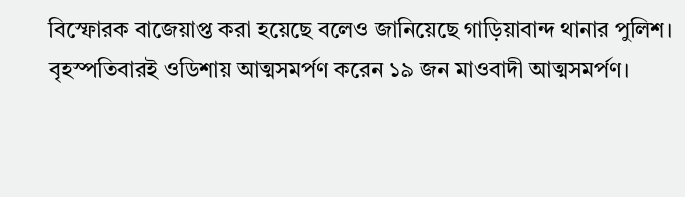বিস্ফোরক বাজেয়াপ্ত করা হয়েছে বলেও জানিয়েছে গাড়িয়াবান্দ থানার পুলিশ।
বৃহস্পতিবারই ওডিশায় আত্মসমর্পণ করেন ১৯ জন মাওবাদী আত্মসমর্পণ।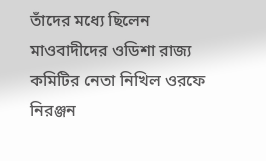তাঁদের মধ্যে ছিলেন মাওবাদীদের ওডিশা রাজ্য কমিটির নেতা নিখিল ওরফে নিরঞ্জন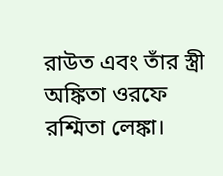রাউত এবং তাঁর স্ত্রী অঙ্কিতা ওরফে রশ্মিতা লেঙ্কা।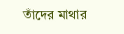তাঁদের মাথার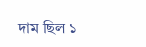দাম ছিল ১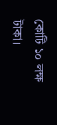কোটি ১০ লক্ষ টাকা।